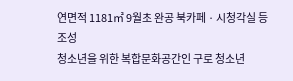연면적 1181㎡ 9월초 완공 북카페 · 시청각실 등 조성
청소년을 위한 복합문화공간인 구로 청소년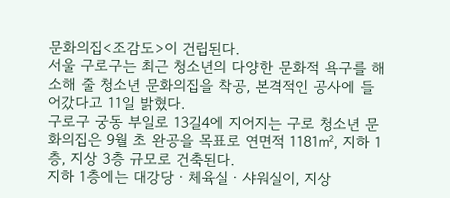문화의집<조감도>이 건립된다.
서울 구로구는 최근 청소년의 다양한 문화적 욕구를 해소해 줄 청소년 문화의집을 착공, 본격적인 공사에 들어갔다고 11일 밝혔다.
구로구 궁동 부일로 13길4에 지어지는 구로 청소년 문화의집은 9월 초 완공을 목표로 연면적 1181㎡, 지하 1층, 지상 3층 규모로 건축된다.
지하 1층에는 대강당ㆍ체육실ㆍ샤워실이, 지상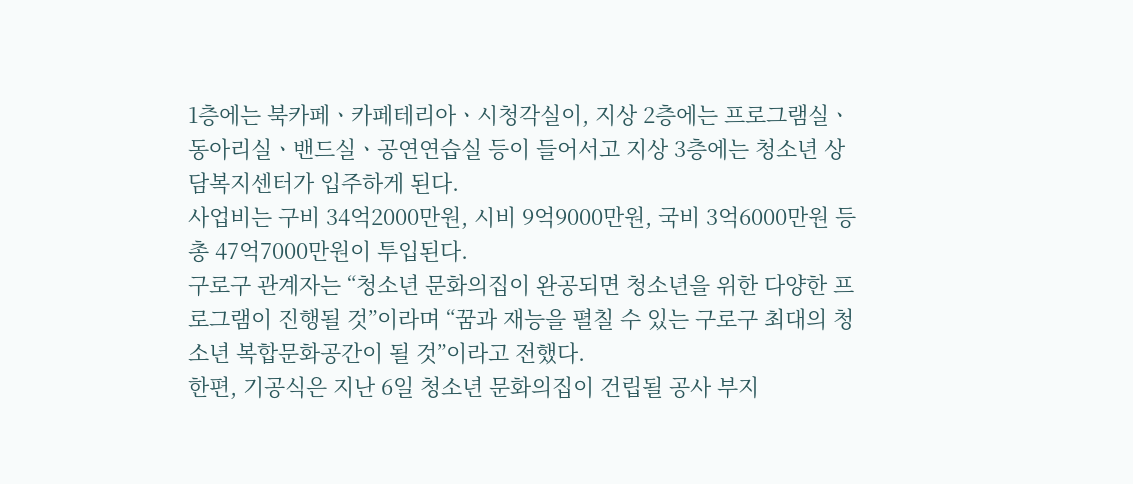1층에는 북카페ㆍ카페테리아ㆍ시청각실이, 지상 2층에는 프로그램실ㆍ동아리실ㆍ밴드실ㆍ공연연습실 등이 들어서고 지상 3층에는 청소년 상담복지센터가 입주하게 된다.
사업비는 구비 34억2000만원, 시비 9억9000만원, 국비 3억6000만원 등 총 47억7000만원이 투입된다.
구로구 관계자는 “청소년 문화의집이 완공되면 청소년을 위한 다양한 프로그램이 진행될 것”이라며 “꿈과 재능을 펼칠 수 있는 구로구 최대의 청소년 복합문화공간이 될 것”이라고 전했다.
한편, 기공식은 지난 6일 청소년 문화의집이 건립될 공사 부지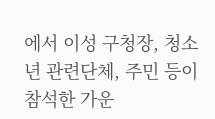에서 이성 구청장, 청소년 관련단체, 주민 등이 참석한 가운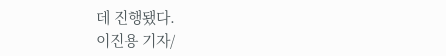데 진행됐다.
이진용 기자/